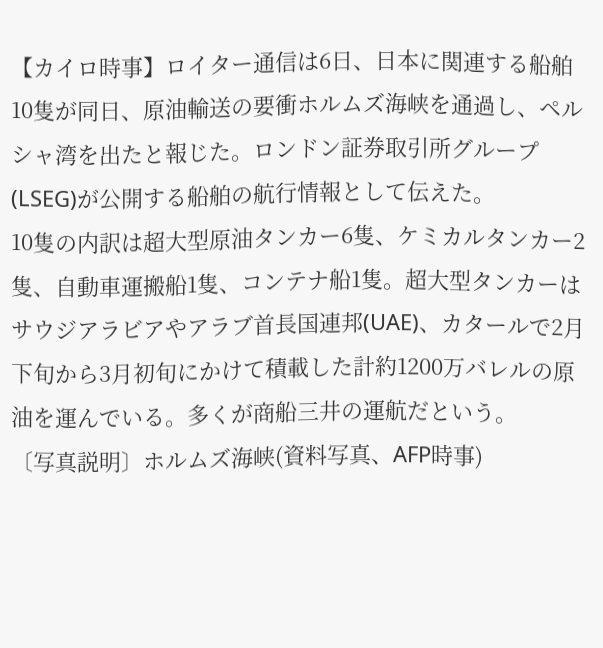【カイロ時事】ロイター通信は6日、日本に関連する船舶10隻が同日、原油輸送の要衝ホルムズ海峡を通過し、ペルシャ湾を出たと報じた。ロンドン証券取引所グループ(LSEG)が公開する船舶の航行情報として伝えた。
10隻の内訳は超大型原油タンカー6隻、ケミカルタンカー2隻、自動車運搬船1隻、コンテナ船1隻。超大型タンカーはサウジアラビアやアラブ首長国連邦(UAE)、カタールで2月下旬から3月初旬にかけて積載した計約1200万バレルの原油を運んでいる。多くが商船三井の運航だという。
〔写真説明〕ホルムズ海峡(資料写真、AFP時事)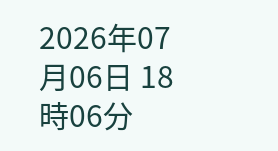2026年07月06日 18時06分